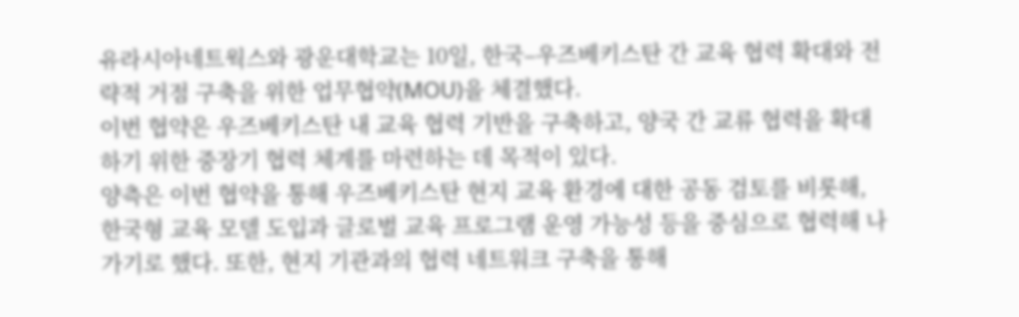유라시아네트웍스와 광운대학교는 10일, 한국–우즈베키스탄 간 교육 협력 확대와 전략적 거점 구축을 위한 업무협약(MOU)을 체결했다.
이번 협약은 우즈베키스탄 내 교육 협력 기반을 구축하고, 양국 간 교류 협력을 확대하기 위한 중장기 협력 체계를 마련하는 데 목적이 있다.
양측은 이번 협약을 통해 우즈베키스탄 현지 교육 환경에 대한 공동 검토를 비롯해, 한국형 교육 모델 도입과 글로벌 교육 프로그램 운영 가능성 등을 중심으로 협력해 나가기로 했다. 또한, 현지 기관과의 협력 네트워크 구축을 통해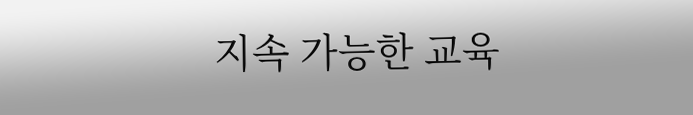지속 가능한 교육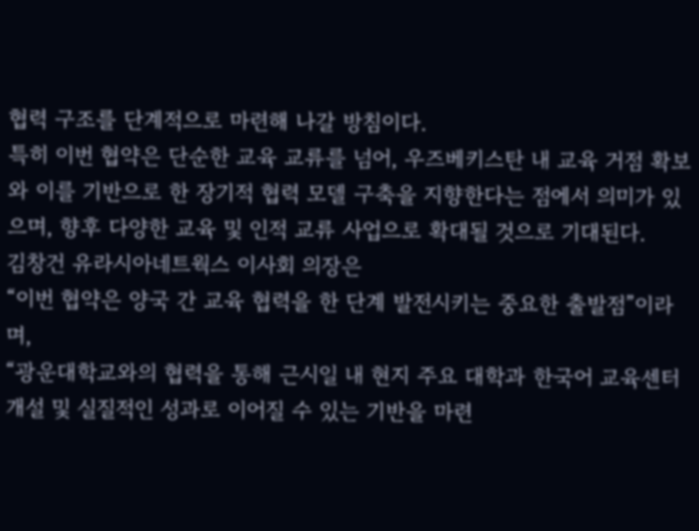협력 구조를 단계적으로 마련해 나갈 방침이다.
특히 이번 협약은 단순한 교육 교류를 넘어, 우즈베키스탄 내 교육 거점 확보와 이를 기반으로 한 장기적 협력 모델 구축을 지향한다는 점에서 의미가 있으며, 향후 다양한 교육 및 인적 교류 사업으로 확대될 것으로 기대된다.
김창건 유라시아네트웍스 이사회 의장은
“이번 협약은 양국 간 교육 협력을 한 단계 발전시키는 중요한 출발점”이라며,
“광운대학교와의 협력을 통해 근시일 내 현지 주요 대학과 한국어 교육센터 개설 및 실질적인 성과로 이어질 수 있는 기반을 마련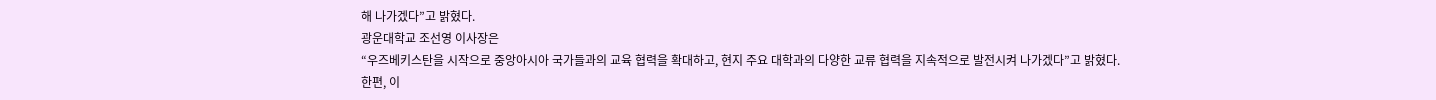해 나가겠다”고 밝혔다.
광운대학교 조선영 이사장은
“우즈베키스탄을 시작으로 중앙아시아 국가들과의 교육 협력을 확대하고, 현지 주요 대학과의 다양한 교류 협력을 지속적으로 발전시켜 나가겠다”고 밝혔다.
한편, 이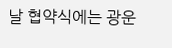날 협약식에는 광운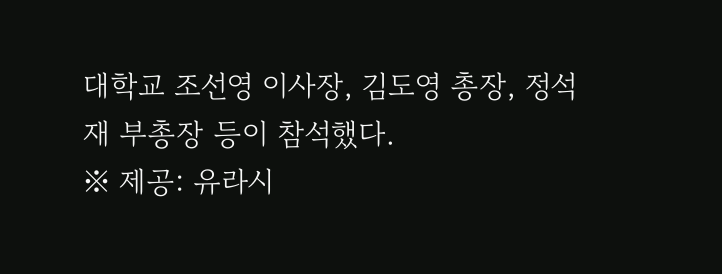대학교 조선영 이사장, 김도영 총장, 정석재 부총장 등이 참석했다.
※ 제공: 유라시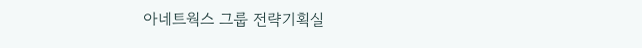아네트웍스 그룹 전략기획실